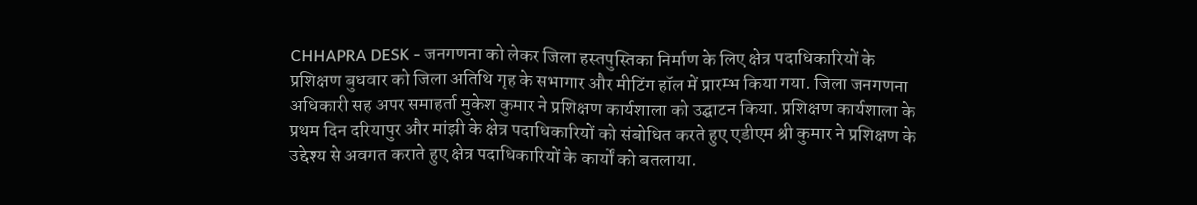CHHAPRA DESK - जनगणना को लेकर जिला हस्तपुस्तिका निर्माण के लिए क्षेत्र पदाधिकारियों के प्रशिक्षण बुधवार को जिला अतिथि गृह के सभागार और मीटिंग हॉल में प्रारम्भ किया गया. जिला जनगणना अधिकारी सह अपर समाहर्ता मुकेश कुमार ने प्रशिक्षण कार्यशाला को उद्घाटन किया. प्रशिक्षण कार्यशाला के प्रथम दिन दरियापुर और मांझी के क्षेत्र पदाधिकारियों को संबोधित करते हुए एडीएम श्री कुमार ने प्रशिक्षण के उद्देश्य से अवगत कराते हुए क्षेत्र पदाधिकारियों के कार्यों को बतलाया.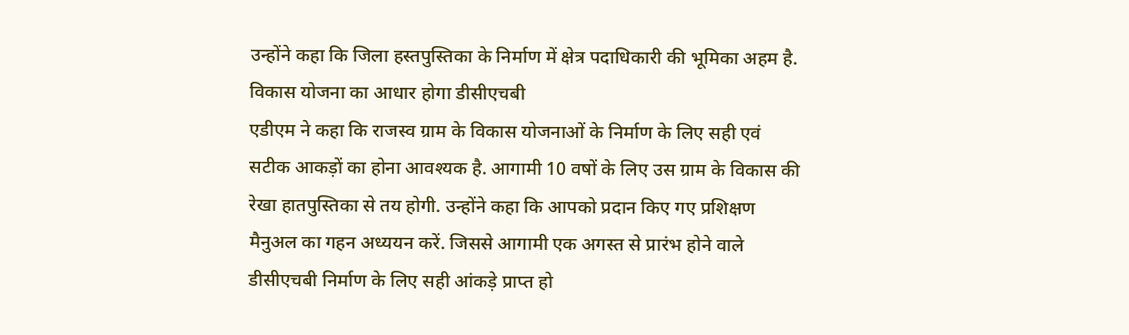उन्होंने कहा कि जिला हस्तपुस्तिका के निर्माण में क्षेत्र पदाधिकारी की भूमिका अहम है.
विकास योजना का आधार होगा डीसीएचबी
एडीएम ने कहा कि राजस्व ग्राम के विकास योजनाओं के निर्माण के लिए सही एवं सटीक आकड़ों का होना आवश्यक है. आगामी 10 वषों के लिए उस ग्राम के विकास की रेखा हातपुस्तिका से तय होगी. उन्होंने कहा कि आपको प्रदान किए गए प्रशिक्षण मैनुअल का गहन अध्ययन करें. जिससे आगामी एक अगस्त से प्रारंभ होने वाले डीसीएचबी निर्माण के लिए सही आंकड़े प्राप्त हो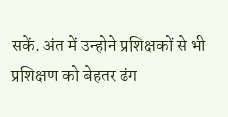सकें. अंत में उन्होने प्रशिक्षकों से भी प्रशिक्षण को बेहतर ढंग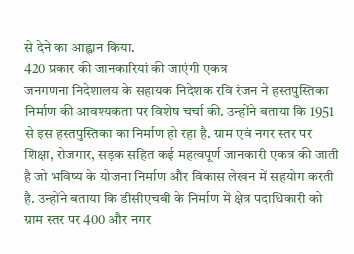से देने का आह्वान किया.
420 प्रकार की जानकारियां की जाएंगी एकत्र
जनगणना निदेशालय के सहायक निदेशक रवि रंजन ने हस्तपुस्तिका निर्माण की आवश्यकता पर विशेष चर्चा की. उन्होंने बताया कि 1951 से इस हस्तपुस्तिका का निर्माण हो रहा है. ग्राम एवं नगर स्तर पर शिक्षा, रोजगार, सड़क सहित कई महत्वपूर्ण जानकारी एकत्र की जाती है जो भविष्य के योजना निर्माण और विकास लेखन में सहयोग करती है. उन्होंने बताया कि डीसीएचबी के निर्माण में क्षेत्र पदाधिकारी को ग्राम स्तर पर 400 और नगर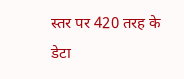स्तर पर 420 तरह के डेटा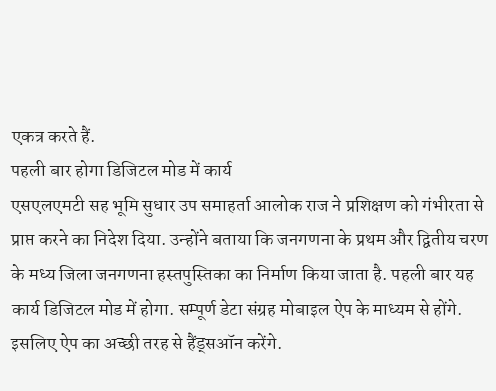एकत्र करते हैं.
पहली बार होगा डिजिटल मोड में कार्य
एसएलएमटी सह भूमि सुधार उप समाहर्ता आलोक राज ने प्रशिक्षण को गंभीरता से प्राप्त करने का निदेश दिया. उन्होंने बताया कि जनगणना के प्रथम और द्वितीय चरण के मध्य जिला जनगणना हस्तपुस्तिका का निर्माण किया जाता है. पहली बार यह कार्य डिजिटल मोड में होगा. सम्पूर्ण डेटा संग्रह मोबाइल ऐप के माध्यम से होंगे. इसलिए ऐप का अच्छी तरह से हैंड्सऑन करेंगे.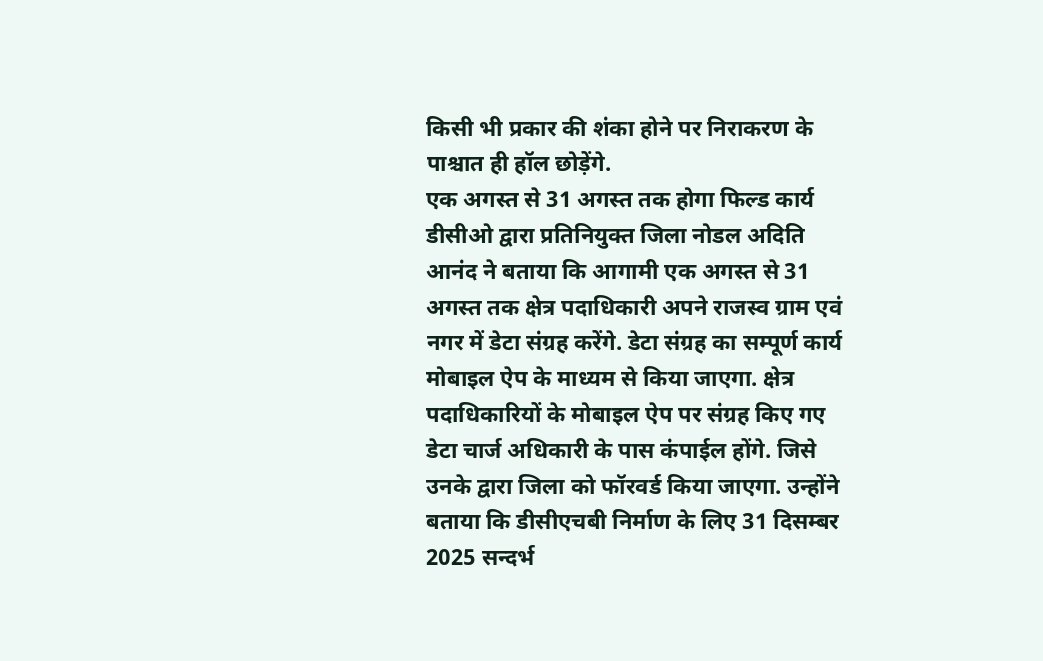किसी भी प्रकार की शंका होने पर निराकरण के पाश्चात ही हॉल छोड़ेंगे.
एक अगस्त से 31 अगस्त तक होगा फिल्ड कार्य
डीसीओ द्वारा प्रतिनियुक्त जिला नोडल अदिति आनंद ने बताया कि आगामी एक अगस्त से 31 अगस्त तक क्षेत्र पदाधिकारी अपने राजस्व ग्राम एवं नगर में डेटा संग्रह करेंगे. डेटा संग्रह का सम्पूर्ण कार्य मोबाइल ऐप के माध्यम से किया जाएगा. क्षेत्र पदाधिकारियों के मोबाइल ऐप पर संग्रह किए गए डेटा चार्ज अधिकारी के पास कंपाईल होंगे. जिसे उनके द्वारा जिला को फॉरवर्ड किया जाएगा. उन्होंने बताया कि डीसीएचबी निर्माण के लिए 31 दिसम्बर 2025 सन्दर्भ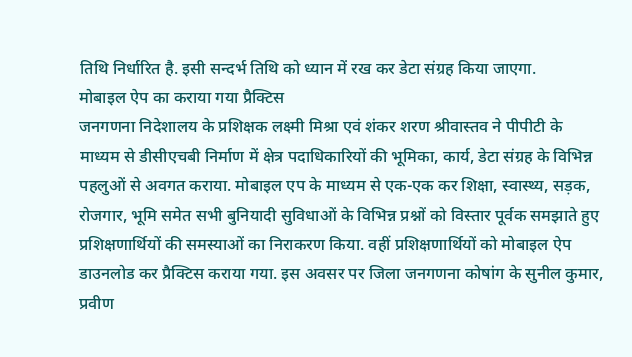तिथि निर्धारित है. इसी सन्दर्भ तिथि को ध्यान में रख कर डेटा संग्रह किया जाएगा.
मोबाइल ऐप का कराया गया प्रैक्टिस
जनगणना निदेशालय के प्रशिक्षक लक्ष्मी मिश्रा एवं शंकर शरण श्रीवास्तव ने पीपीटी के माध्यम से डीसीएचबी निर्माण में क्षेत्र पदाधिकारियों की भूमिका, कार्य, डेटा संग्रह के विभिन्न पहलुओं से अवगत कराया. मोबाइल एप के माध्यम से एक-एक कर शिक्षा, स्वास्थ्य, सड़क, रोजगार, भूमि समेत सभी बुनियादी सुविधाओं के विभिन्न प्रश्नों को विस्तार पूर्वक समझाते हुए प्रशिक्षणार्थियों की समस्याओं का निराकरण किया. वहीं प्रशिक्षणार्थियों को मोबाइल ऐप डाउनलोड कर प्रैक्टिस कराया गया. इस अवसर पर जिला जनगणना कोषांग के सुनील कुमार, प्रवीण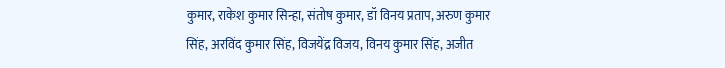कुमार, राकेश कुमार सिन्हा, संतोष कुमार, डॉ विनय प्रताप, अरुण कुमार सिंह, अरविंद कुमार सिंह, विजयेंद्र विजय, विनय कुमार सिंह, अजीत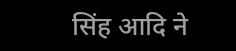सिंह आदि ने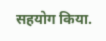सहयोग किया.